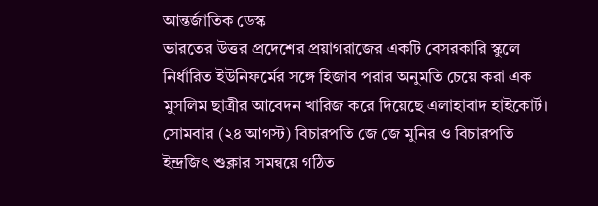আন্তর্জাতিক ডেস্ক
ভারতের উত্তর প্রদেশের প্রয়াগরাজের একটি বেসরকারি স্কুলে নির্ধারিত ইউনিফর্মের সঙ্গে হিজাব পরার অনুমতি চেয়ে করা এক মুসলিম ছাত্রীর আবেদন খারিজ করে দিয়েছে এলাহাবাদ হাইকোর্ট।
সোমবার (২৪ আগস্ট) বিচারপতি জে জে মুনির ও বিচারপতি ইন্দ্রজিৎ শুক্লার সমন্বয়ে গঠিত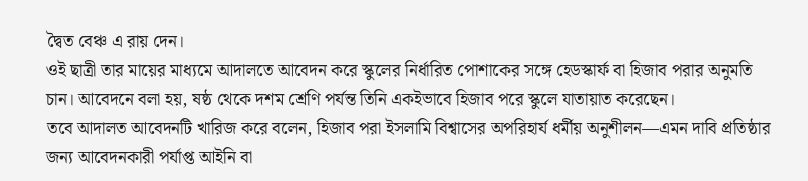দ্বৈত বেঞ্চ এ রায় দেন।
ওই ছাত্রী তার মায়ের মাধ্যমে আদালতে আবেদন করে স্কুলের নির্ধারিত পোশাকের সঙ্গে হেডস্কার্ফ বা হিজাব পরার অনুমতি চান। আবেদনে বলা হয়, ষষ্ঠ থেকে দশম শ্রেণি পর্যন্ত তিনি একইভাবে হিজাব পরে স্কুলে যাতায়াত করেছেন।
তবে আদালত আবেদনটি খারিজ করে বলেন, হিজাব পরা ইসলামি বিশ্বাসের অপরিহার্য ধর্মীয় অনুশীলন—এমন দাবি প্রতিষ্ঠার জন্য আবেদনকারী পর্যাপ্ত আইনি বা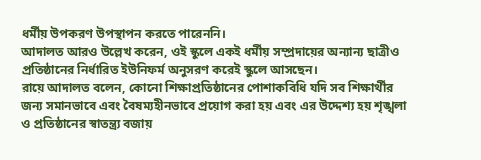ধর্মীয় উপকরণ উপস্থাপন করতে পারেননি।
আদালত আরও উল্লেখ করেন, ওই স্কুলে একই ধর্মীয় সম্প্রদায়ের অন্যান্য ছাত্রীও প্রতিষ্ঠানের নির্ধারিত ইউনিফর্ম অনুসরণ করেই স্কুলে আসছেন।
রায়ে আদালত বলেন, কোনো শিক্ষাপ্রতিষ্ঠানের পোশাকবিধি যদি সব শিক্ষার্থীর জন্য সমানভাবে এবং বৈষম্যহীনভাবে প্রয়োগ করা হয় এবং এর উদ্দেশ্য হয় শৃঙ্খলা ও প্রতিষ্ঠানের স্বাতন্ত্র্য বজায়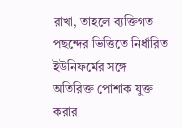রাখা, তাহলে ব্যক্তিগত পছন্দের ভিত্তিতে নির্ধারিত ইউনিফর্মের সঙ্গে অতিরিক্ত পোশাক যুক্ত করার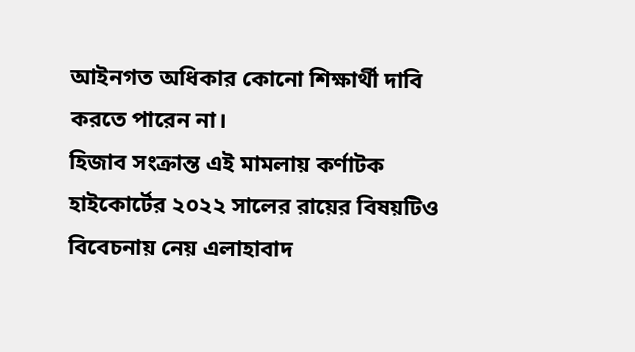আইনগত অধিকার কোনো শিক্ষার্থী দাবি করতে পারেন না।
হিজাব সংক্রান্ত এই মামলায় কর্ণাটক হাইকোর্টের ২০২২ সালের রায়ের বিষয়টিও বিবেচনায় নেয় এলাহাবাদ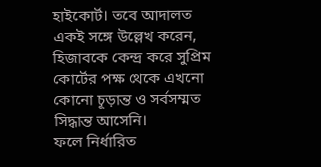হাইকোর্ট। তবে আদালত একই সঙ্গে উল্লেখ করেন, হিজাবকে কেন্দ্র করে সুপ্রিম কোর্টের পক্ষ থেকে এখনো কোনো চূড়ান্ত ও সর্বসম্মত সিদ্ধান্ত আসেনি।
ফলে নির্ধারিত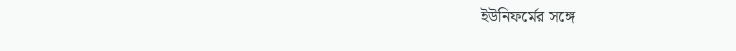ইউনিফর্মের সঙ্গে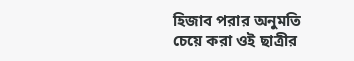হিজাব পরার অনুমতি চেয়ে করা ওই ছাত্রীর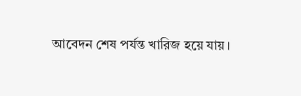আবেদন শেষ পর্যন্ত খারিজ হয়ে যায়।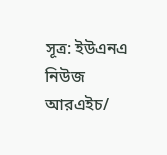সূত্র: ইউএনএ নিউজ
আরএইচ/